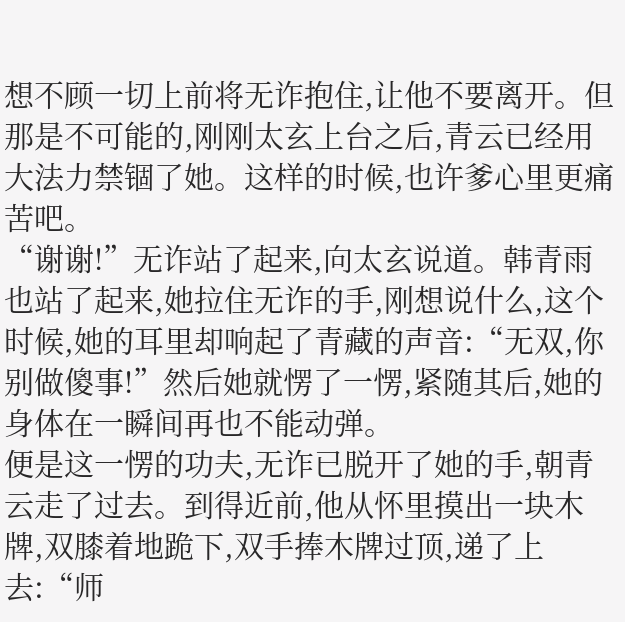想不顾一切上前将无诈抱住,让他不要离开。但那是不可能的,刚刚太玄上台之后,青云已经用大法力禁锢了她。这样的时候,也许爹心里更痛苦吧。
“谢谢!”无诈站了起来,向太玄说道。韩青雨也站了起来,她拉住无诈的手,刚想说什么,这个时候,她的耳里却响起了青藏的声音:“无双,你别做傻事!”然后她就愣了一愣,紧随其后,她的身体在一瞬间再也不能动弹。
便是这一愣的功夫,无诈已脱开了她的手,朝青云走了过去。到得近前,他从怀里摸出一块木牌,双膝着地跪下,双手捧木牌过顶,递了上去:“师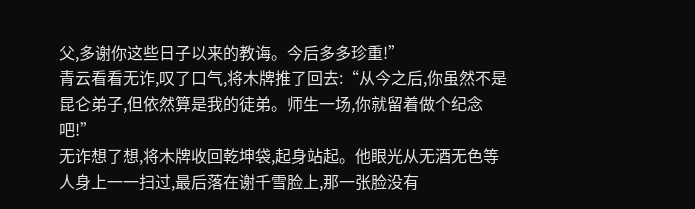父,多谢你这些日子以来的教诲。今后多多珍重!”
青云看看无诈,叹了口气,将木牌推了回去:“从今之后,你虽然不是昆仑弟子,但依然算是我的徒弟。师生一场,你就留着做个纪念吧!”
无诈想了想,将木牌收回乾坤袋,起身站起。他眼光从无酒无色等人身上一一扫过,最后落在谢千雪脸上,那一张脸没有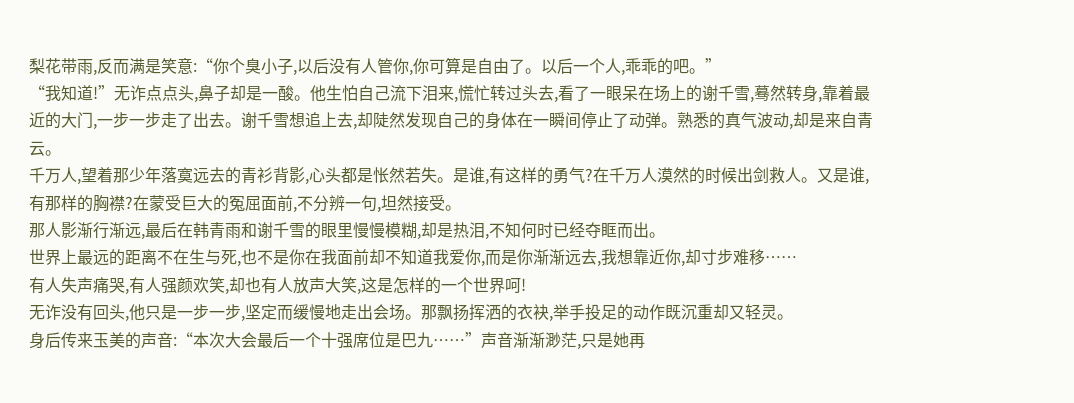梨花带雨,反而满是笑意:“你个臭小子,以后没有人管你,你可算是自由了。以后一个人,乖乖的吧。”
“我知道!”无诈点点头,鼻子却是一酸。他生怕自己流下泪来,慌忙转过头去,看了一眼呆在场上的谢千雪,蓦然转身,靠着最近的大门,一步一步走了出去。谢千雪想追上去,却陡然发现自己的身体在一瞬间停止了动弹。熟悉的真气波动,却是来自青云。
千万人,望着那少年落寞远去的青衫背影,心头都是怅然若失。是谁,有这样的勇气?在千万人漠然的时候出剑救人。又是谁,有那样的胸襟?在蒙受巨大的冤屈面前,不分辨一句,坦然接受。
那人影渐行渐远,最后在韩青雨和谢千雪的眼里慢慢模糊,却是热泪,不知何时已经夺眶而出。
世界上最远的距离不在生与死,也不是你在我面前却不知道我爱你,而是你渐渐远去,我想靠近你,却寸步难移……
有人失声痛哭,有人强颜欢笑,却也有人放声大笑,这是怎样的一个世界呵!
无诈没有回头,他只是一步一步,坚定而缓慢地走出会场。那飘扬挥洒的衣袂,举手投足的动作既沉重却又轻灵。
身后传来玉美的声音:“本次大会最后一个十强席位是巴九……”声音渐渐渺茫,只是她再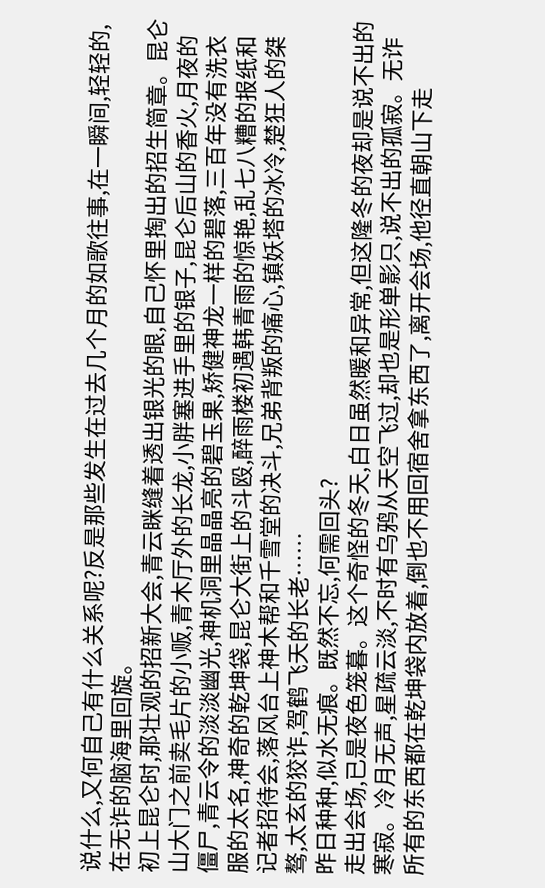说什么,又何自己有什么关系呢?反是那些发生在过去几个月的如歌往事,在一瞬间,轻轻的,在无诈的脑海里回旋。
初上昆仑时,那壮观的招新大会,青云眯缝着透出银光的眼,自己怀里掏出的招生简章。昆仑山大门之前卖毛片的小贩,青木厅外的长龙,小胖塞进手里的银子,昆仑后山的香火,月夜的僵尸,青云令的淡淡幽光,神机洞里晶晶亮的碧玉果,矫健神龙一样的碧落,三百年没有洗衣服的太名,神奇的乾坤袋,昆仑大街上的斗殴,醉雨楼初遇韩青雨的惊艳,乱七八糟的报纸和记者招待会,落风台上神木帮和千雪堂的决斗,兄弟背叛的痛心,镇妖塔的冰冷,楚狂人的桀骜,太玄的狡诈,驾鹤飞天的长老……
昨日种种,似水无痕。既然不忘,何需回头?
走出会场,已是夜色笼暮。这个奇怪的冬天,白日虽然暖和异常,但这隆冬的夜却是说不出的寒寂。冷月无声,星疏云淡,不时有乌鸦从天空飞过,却也是形单影只,说不出的孤寂。无诈所有的东西都在乾坤袋内放着,倒也不用回宿舍拿东西了,离开会场,他径直朝山下走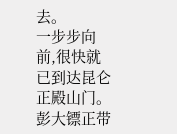去。
一步步向前,很快就已到达昆仑正殿山门。
彭大镖正带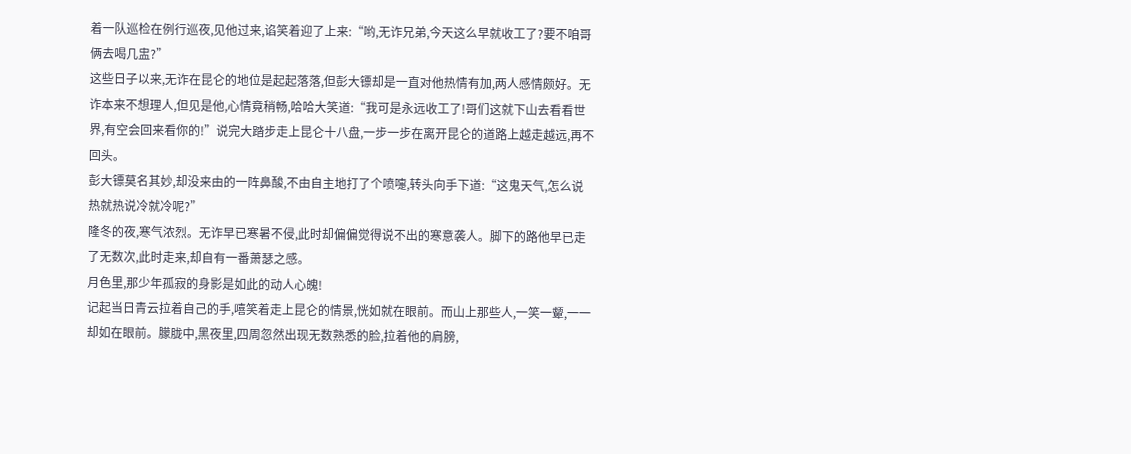着一队巡检在例行巡夜,见他过来,谄笑着迎了上来:“哟,无诈兄弟,今天这么早就收工了?要不咱哥俩去喝几盅?”
这些日子以来,无诈在昆仑的地位是起起落落,但彭大镖却是一直对他热情有加,两人感情颇好。无诈本来不想理人,但见是他,心情竟稍畅,哈哈大笑道:“我可是永远收工了!哥们这就下山去看看世界,有空会回来看你的!”说完大踏步走上昆仑十八盘,一步一步在离开昆仑的道路上越走越远,再不回头。
彭大镖莫名其妙,却没来由的一阵鼻酸,不由自主地打了个喷嚏,转头向手下道:“这鬼天气,怎么说热就热说冷就冷呢?”
隆冬的夜,寒气浓烈。无诈早已寒暑不侵,此时却偏偏觉得说不出的寒意袭人。脚下的路他早已走了无数次,此时走来,却自有一番萧瑟之感。
月色里,那少年孤寂的身影是如此的动人心魄!
记起当日青云拉着自己的手,嘻笑着走上昆仑的情景,恍如就在眼前。而山上那些人,一笑一颦,一一却如在眼前。朦胧中,黑夜里,四周忽然出现无数熟悉的脸,拉着他的肩膀,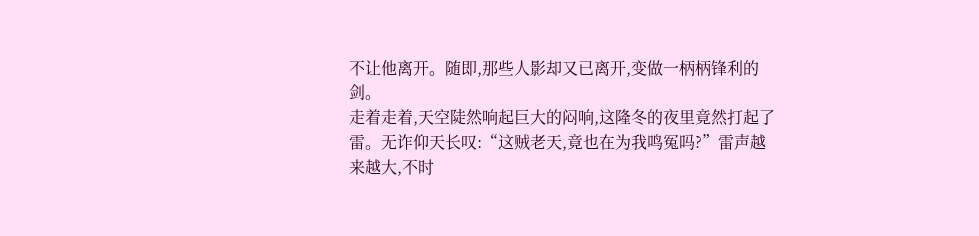不让他离开。随即,那些人影却又已离开,变做一柄柄锋利的剑。
走着走着,天空陡然响起巨大的闷响,这隆冬的夜里竟然打起了雷。无诈仰天长叹:“这贼老天,竟也在为我鸣冤吗?”雷声越来越大,不时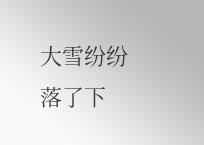大雪纷纷落了下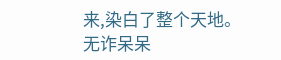来,染白了整个天地。
无诈呆呆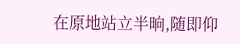在原地站立半晌,随即仰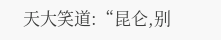天大笑道:“昆仑,别